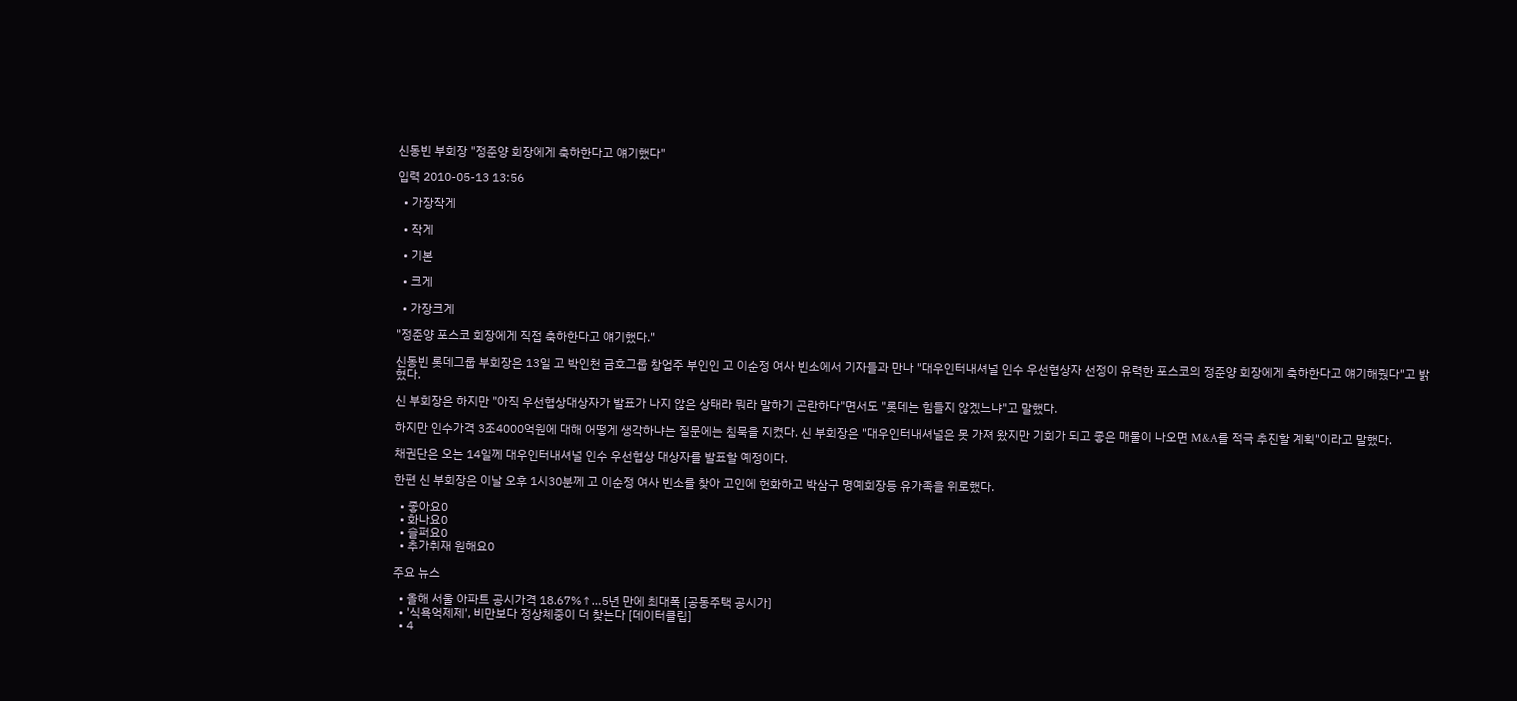신동빈 부회장 "정준양 회장에게 축하한다고 얘기했다"

입력 2010-05-13 13:56

  • 가장작게

  • 작게

  • 기본

  • 크게

  • 가장크게

"정준양 포스코 회장에게 직접 축하한다고 얘기했다."

신동빈 롯데그룹 부회장은 13일 고 박인천 금호그룹 창업주 부인인 고 이순정 여사 빈소에서 기자들과 만나 "대우인터내셔널 인수 우선협상자 선정이 유력한 포스코의 정준양 회장에게 축하한다고 얘기해줬다"고 밝혔다.

신 부회장은 하지만 "아직 우선협상대상자가 발표가 나지 않은 상태라 뭐라 말하기 곤란하다"면서도 "롯데는 힘들지 않겠느냐"고 말했다.

하지만 인수가격 3조4000억원에 대해 어떻게 생각하냐는 질문에는 침묵을 지켰다. 신 부회장은 "대우인터내셔널은 못 가져 왔지만 기회가 되고 좋은 매물이 나오면 M&A를 적극 추진할 계획"이라고 말했다.

채권단은 오는 14일께 대우인터내셔널 인수 우선협상 대상자를 발표할 예정이다.

한편 신 부회장은 이날 오후 1시30분께 고 이순정 여사 빈소를 찾아 고인에 헌화하고 박삼구 명예회장등 유가족을 위로했다.

  • 좋아요0
  • 화나요0
  • 슬퍼요0
  • 추가취재 원해요0

주요 뉴스

  • 올해 서울 아파트 공시가격 18.67%↑…5년 만에 최대폭 [공동주택 공시가]
  • '식욕억제제', 비만보다 정상체중이 더 찾는다 [데이터클립]
  • 4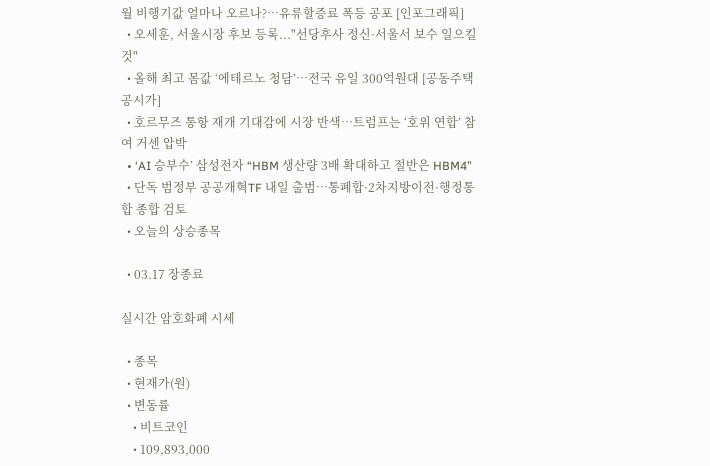월 비행기값 얼마나 오르나?…유류할증료 폭등 공포 [인포그래픽]
  • 오세훈, 서울시장 후보 등록..."선당후사 정신·서울서 보수 일으킬 것"
  • 올해 최고 몸값 ‘에테르노 청담’⋯전국 유일 300억원대 [공동주택 공시가]
  • 호르무즈 통항 재개 기대감에 시장 반색…트럼프는 ‘호위 연합’ 참여 거센 압박
  • ‘AI 승부수’ 삼성전자 “HBM 생산량 3배 확대하고 절반은 HBM4”
  • 단독 범정부 공공개혁TF 내일 출범…통폐합·2차지방이전·행정통합 종합 검토
  • 오늘의 상승종목

  • 03.17 장종료

실시간 암호화폐 시세

  • 종목
  • 현재가(원)
  • 변동률
    • 비트코인
    • 109,893,000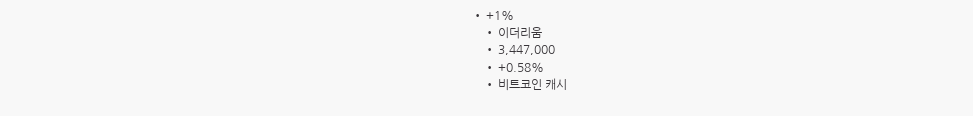• +1%
    • 이더리움
    • 3,447,000
    • +0.58%
    • 비트코인 캐시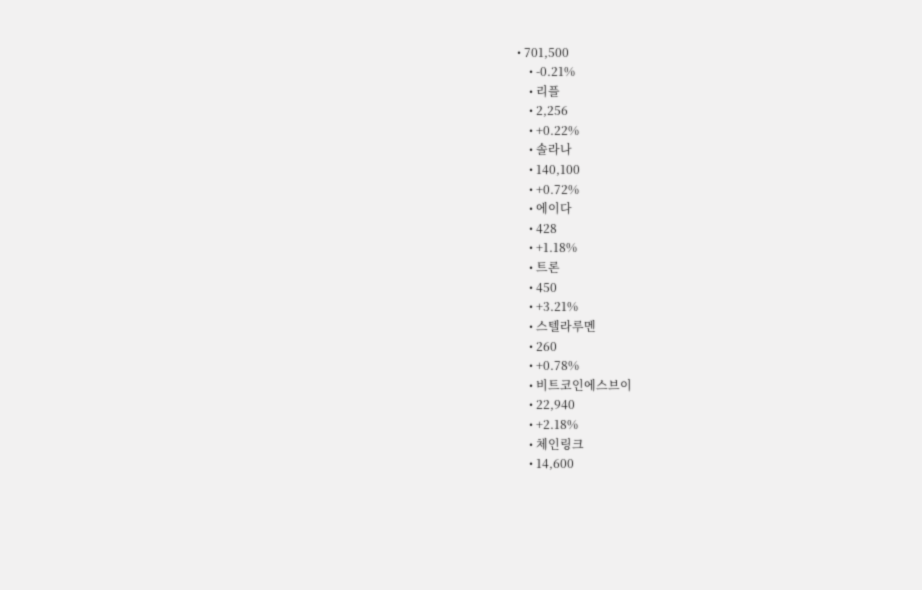• 701,500
    • -0.21%
    • 리플
    • 2,256
    • +0.22%
    • 솔라나
    • 140,100
    • +0.72%
    • 에이다
    • 428
    • +1.18%
    • 트론
    • 450
    • +3.21%
    • 스텔라루멘
    • 260
    • +0.78%
    • 비트코인에스브이
    • 22,940
    • +2.18%
    • 체인링크
    • 14,600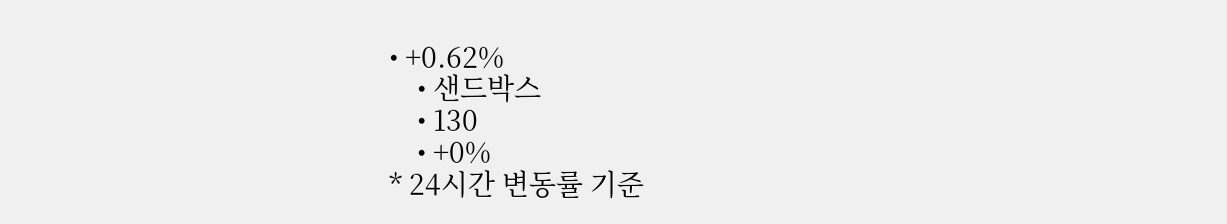• +0.62%
    • 샌드박스
    • 130
    • +0%
* 24시간 변동률 기준